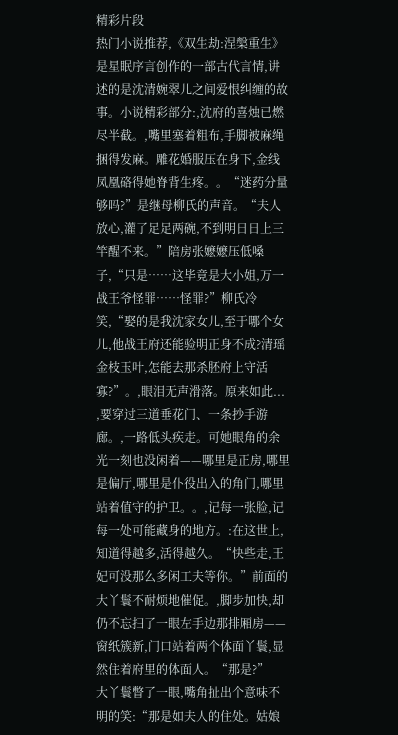精彩片段
热门小说推荐,《双生劫:涅槃重生》是星眠序言创作的一部古代言情,讲述的是沈清婉翠儿之间爱恨纠缠的故事。小说精彩部分:,沈府的喜烛已燃尽半截。,嘴里塞着粗布,手脚被麻绳捆得发麻。雕花婚服压在身下,金线凤凰硌得她脊背生疼。。“迷药分量够吗?”是继母柳氏的声音。“夫人放心,灌了足足两碗,不到明日日上三竿醒不来。”陪房张嬷嬷压低嗓子,“只是……这毕竟是大小姐,万一战王爷怪罪……怪罪?”柳氏冷笑,“娶的是我沈家女儿,至于哪个女儿,他战王府还能验明正身不成?清瑶金枝玉叶,怎能去那杀胚府上守活寡?”。,眼泪无声滑落。原来如此...
,要穿过三道垂花门、一条抄手游廊。,一路低头疾走。可她眼角的余光一刻也没闲着——哪里是正房,哪里是偏厅,哪里是仆役出入的角门,哪里站着值守的护卫。。,记每一张脸,记每一处可能藏身的地方。:在这世上,知道得越多,活得越久。“快些走,王妃可没那么多闲工夫等你。”前面的大丫鬟不耐烦地催促。,脚步加快,却仍不忘扫了一眼左手边那排厢房——窗纸簇新,门口站着两个体面丫鬟,显然住着府里的体面人。“那是?”
大丫鬟瞥了一眼,嘴角扯出个意味不明的笑:“那是如夫人的住处。姑娘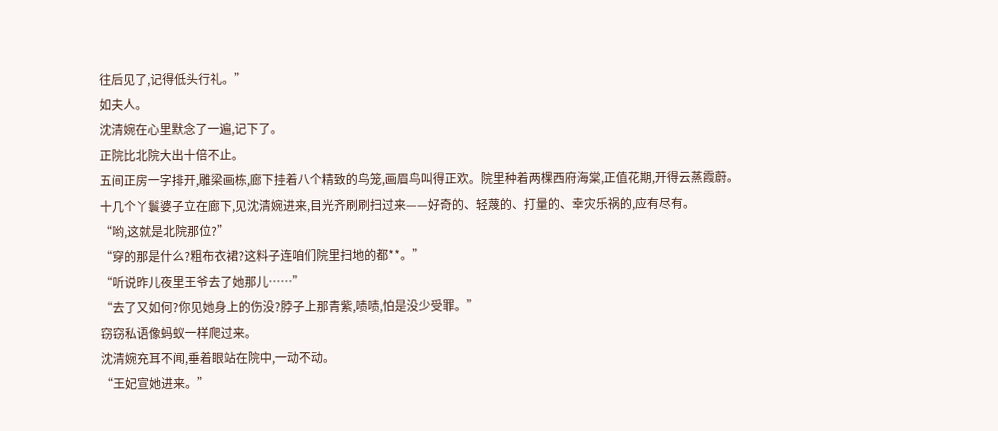往后见了,记得低头行礼。”
如夫人。
沈清婉在心里默念了一遍,记下了。
正院比北院大出十倍不止。
五间正房一字排开,雕梁画栋,廊下挂着八个精致的鸟笼,画眉鸟叫得正欢。院里种着两棵西府海棠,正值花期,开得云蒸霞蔚。
十几个丫鬟婆子立在廊下,见沈清婉进来,目光齐刷刷扫过来——好奇的、轻蔑的、打量的、幸灾乐祸的,应有尽有。
“哟,这就是北院那位?”
“穿的那是什么?粗布衣裙?这料子连咱们院里扫地的都**。”
“听说昨儿夜里王爷去了她那儿……”
“去了又如何?你见她身上的伤没?脖子上那青紫,啧啧,怕是没少受罪。”
窃窃私语像蚂蚁一样爬过来。
沈清婉充耳不闻,垂着眼站在院中,一动不动。
“王妃宣她进来。”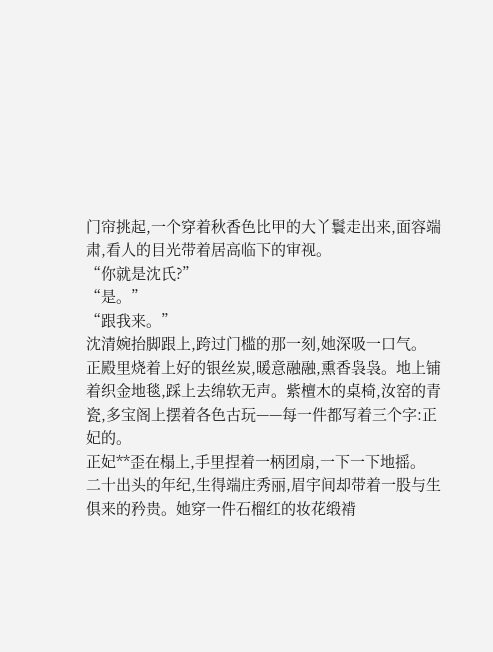门帘挑起,一个穿着秋香色比甲的大丫鬟走出来,面容端肃,看人的目光带着居高临下的审视。
“你就是沈氏?”
“是。”
“跟我来。”
沈清婉抬脚跟上,跨过门槛的那一刻,她深吸一口气。
正殿里烧着上好的银丝炭,暖意融融,熏香袅袅。地上铺着织金地毯,踩上去绵软无声。紫檀木的桌椅,汝窑的青瓷,多宝阁上摆着各色古玩——每一件都写着三个字:正妃的。
正妃**歪在榻上,手里捏着一柄团扇,一下一下地摇。
二十出头的年纪,生得端庄秀丽,眉宇间却带着一股与生俱来的矜贵。她穿一件石榴红的妆花缎褙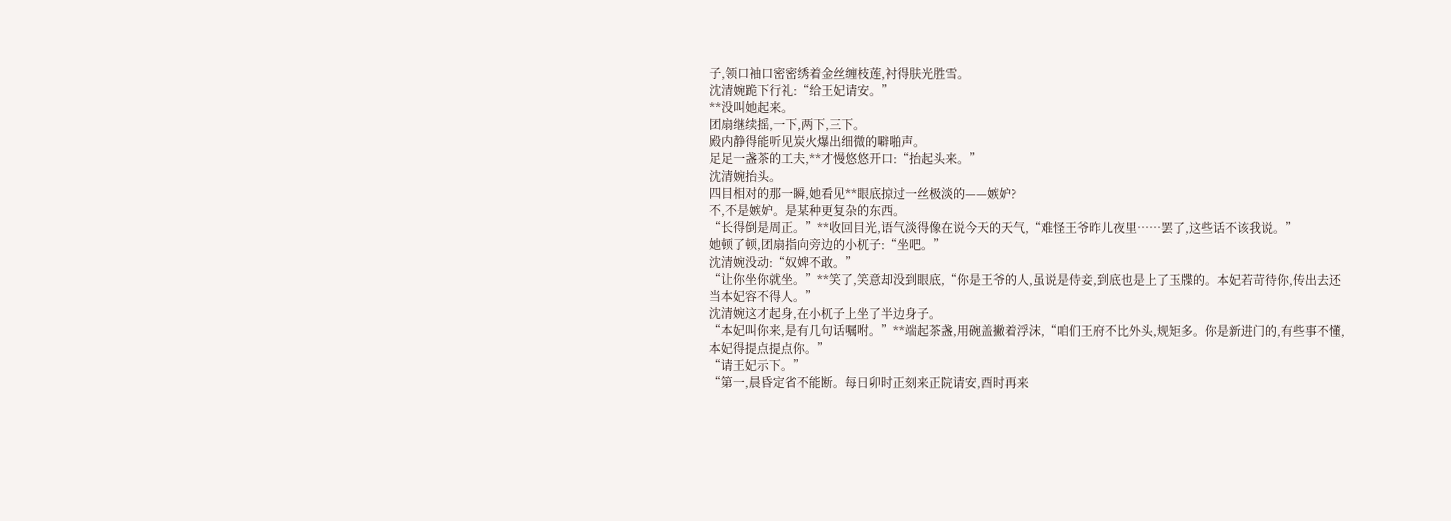子,领口袖口密密绣着金丝缠枝莲,衬得肤光胜雪。
沈清婉跪下行礼:“给王妃请安。”
**没叫她起来。
团扇继续摇,一下,两下,三下。
殿内静得能听见炭火爆出细微的噼啪声。
足足一盏茶的工夫,**才慢悠悠开口:“抬起头来。”
沈清婉抬头。
四目相对的那一瞬,她看见**眼底掠过一丝极淡的——嫉妒?
不,不是嫉妒。是某种更复杂的东西。
“长得倒是周正。”**收回目光,语气淡得像在说今天的天气,“难怪王爷昨儿夜里……罢了,这些话不该我说。”
她顿了顿,团扇指向旁边的小杌子:“坐吧。”
沈清婉没动:“奴婢不敢。”
“让你坐你就坐。”**笑了,笑意却没到眼底,“你是王爷的人,虽说是侍妾,到底也是上了玉牒的。本妃若苛待你,传出去还当本妃容不得人。”
沈清婉这才起身,在小杌子上坐了半边身子。
“本妃叫你来,是有几句话嘱咐。”**端起茶盏,用碗盖撇着浮沫,“咱们王府不比外头,规矩多。你是新进门的,有些事不懂,本妃得提点提点你。”
“请王妃示下。”
“第一,晨昏定省不能断。每日卯时正刻来正院请安,酉时再来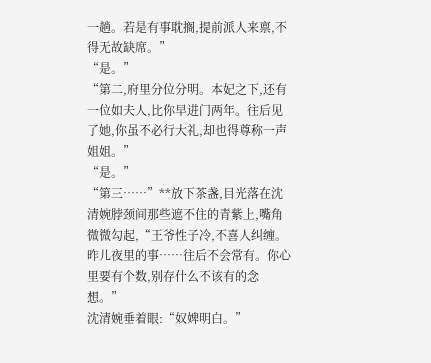一趟。若是有事耽搁,提前派人来禀,不得无故缺席。”
“是。”
“第二,府里分位分明。本妃之下,还有一位如夫人,比你早进门两年。往后见了她,你虽不必行大礼,却也得尊称一声姐姐。”
“是。”
“第三……”**放下茶盏,目光落在沈清婉脖颈间那些遮不住的青紫上,嘴角微微勾起,“王爷性子冷,不喜人纠缠。昨儿夜里的事……往后不会常有。你心里要有个数,别存什么不该有的念想。”
沈清婉垂着眼:“奴婢明白。”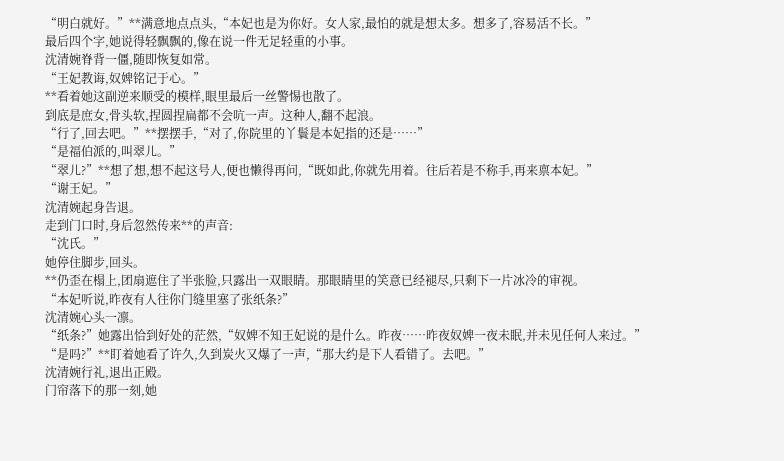“明白就好。”**满意地点点头,“本妃也是为你好。女人家,最怕的就是想太多。想多了,容易活不长。”
最后四个字,她说得轻飘飘的,像在说一件无足轻重的小事。
沈清婉脊背一僵,随即恢复如常。
“王妃教诲,奴婢铭记于心。”
**看着她这副逆来顺受的模样,眼里最后一丝警惕也散了。
到底是庶女,骨头软,捏圆捏扁都不会吭一声。这种人,翻不起浪。
“行了,回去吧。”**摆摆手,“对了,你院里的丫鬟是本妃指的还是……”
“是福伯派的,叫翠儿。”
“翠儿?”**想了想,想不起这号人,便也懒得再问,“既如此,你就先用着。往后若是不称手,再来禀本妃。”
“谢王妃。”
沈清婉起身告退。
走到门口时,身后忽然传来**的声音:
“沈氏。”
她停住脚步,回头。
**仍歪在榻上,团扇遮住了半张脸,只露出一双眼睛。那眼睛里的笑意已经褪尽,只剩下一片冰冷的审视。
“本妃听说,昨夜有人往你门缝里塞了张纸条?”
沈清婉心头一凛。
“纸条?”她露出恰到好处的茫然,“奴婢不知王妃说的是什么。昨夜……昨夜奴婢一夜未眠,并未见任何人来过。”
“是吗?”**盯着她看了许久,久到炭火又爆了一声,“那大约是下人看错了。去吧。”
沈清婉行礼,退出正殿。
门帘落下的那一刻,她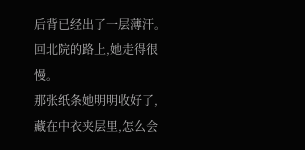后背已经出了一层薄汗。
回北院的路上,她走得很慢。
那张纸条她明明收好了,藏在中衣夹层里,怎么会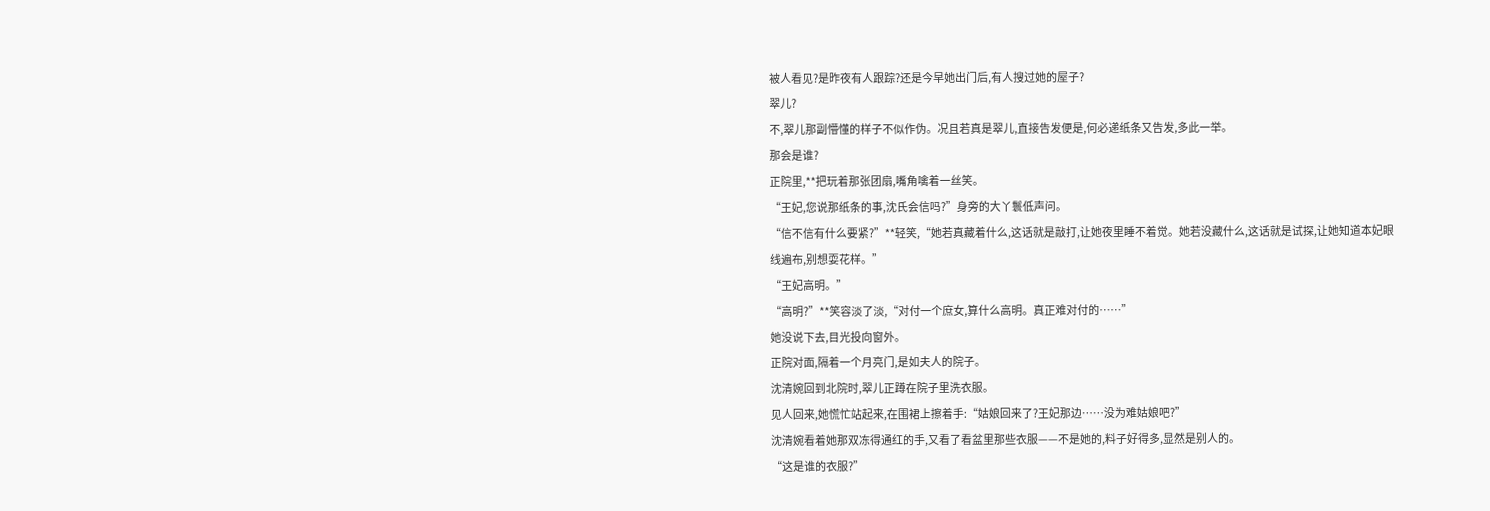被人看见?是昨夜有人跟踪?还是今早她出门后,有人搜过她的屋子?
翠儿?
不,翠儿那副懵懂的样子不似作伪。况且若真是翠儿,直接告发便是,何必递纸条又告发,多此一举。
那会是谁?
正院里,**把玩着那张团扇,嘴角噙着一丝笑。
“王妃,您说那纸条的事,沈氏会信吗?”身旁的大丫鬟低声问。
“信不信有什么要紧?”**轻笑,“她若真藏着什么,这话就是敲打,让她夜里睡不着觉。她若没藏什么,这话就是试探,让她知道本妃眼线遍布,别想耍花样。”
“王妃高明。”
“高明?”**笑容淡了淡,“对付一个庶女,算什么高明。真正难对付的……”
她没说下去,目光投向窗外。
正院对面,隔着一个月亮门,是如夫人的院子。
沈清婉回到北院时,翠儿正蹲在院子里洗衣服。
见人回来,她慌忙站起来,在围裙上擦着手:“姑娘回来了?王妃那边……没为难姑娘吧?”
沈清婉看着她那双冻得通红的手,又看了看盆里那些衣服——不是她的,料子好得多,显然是别人的。
“这是谁的衣服?”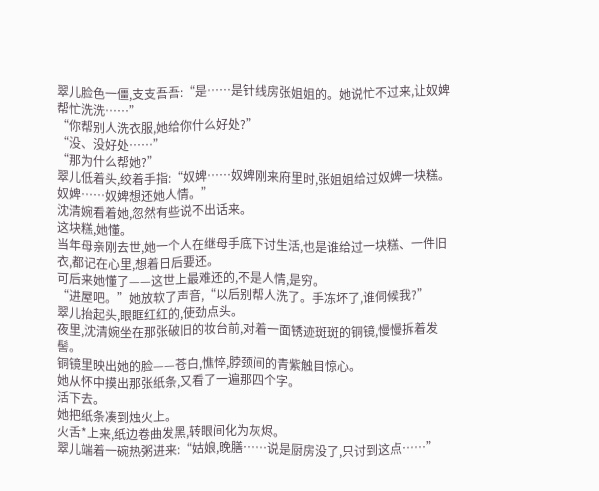翠儿脸色一僵,支支吾吾:“是……是针线房张姐姐的。她说忙不过来,让奴婢帮忙洗洗……”
“你帮别人洗衣服,她给你什么好处?”
“没、没好处……”
“那为什么帮她?”
翠儿低着头,绞着手指:“奴婢……奴婢刚来府里时,张姐姐给过奴婢一块糕。奴婢……奴婢想还她人情。”
沈清婉看着她,忽然有些说不出话来。
这块糕,她懂。
当年母亲刚去世,她一个人在继母手底下讨生活,也是谁给过一块糕、一件旧衣,都记在心里,想着日后要还。
可后来她懂了——这世上最难还的,不是人情,是穷。
“进屋吧。”她放软了声音,“以后别帮人洗了。手冻坏了,谁伺候我?”
翠儿抬起头,眼眶红红的,使劲点头。
夜里,沈清婉坐在那张破旧的妆台前,对着一面锈迹斑斑的铜镜,慢慢拆着发髻。
铜镜里映出她的脸——苍白,憔悴,脖颈间的青紫触目惊心。
她从怀中摸出那张纸条,又看了一遍那四个字。
活下去。
她把纸条凑到烛火上。
火舌*上来,纸边卷曲发黑,转眼间化为灰烬。
翠儿端着一碗热粥进来:“姑娘,晚膳……说是厨房没了,只讨到这点……”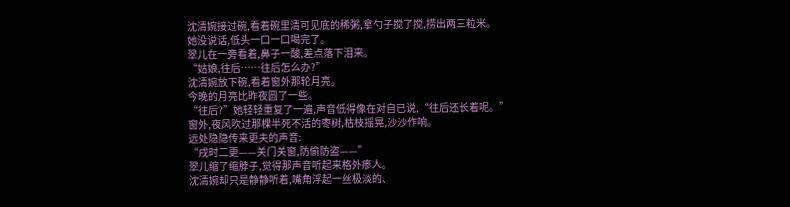沈清婉接过碗,看着碗里清可见底的稀粥,拿勺子搅了搅,捞出两三粒米。
她没说话,低头一口一口喝完了。
翠儿在一旁看着,鼻子一酸,差点落下泪来。
“姑娘,往后……往后怎么办?”
沈清婉放下碗,看着窗外那轮月亮。
今晚的月亮比昨夜圆了一些。
“往后?”她轻轻重复了一遍,声音低得像在对自已说,“往后还长着呢。”
窗外,夜风吹过那棵半死不活的枣树,枯枝摇晃,沙沙作响。
远处隐隐传来更夫的声音:
“戌时二更——关门关窗,防偷防盗——”
翠儿缩了缩脖子,觉得那声音听起来格外瘆人。
沈清婉却只是静静听着,嘴角浮起一丝极淡的、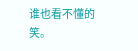谁也看不懂的笑。